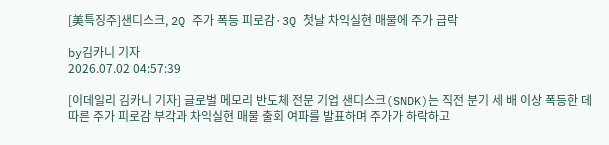[美특징주]샌디스크, 2Q 주가 폭등 피로감·3Q 첫날 차익실현 매물에 주가 급락

by김카니 기자
2026.07.02 04:57:39

[이데일리 김카니 기자] 글로벌 메모리 반도체 전문 기업 샌디스크(SNDK)는 직전 분기 세 배 이상 폭등한 데 따른 주가 피로감 부각과 차익실현 매물 출회 여파를 발표하며 주가가 하락하고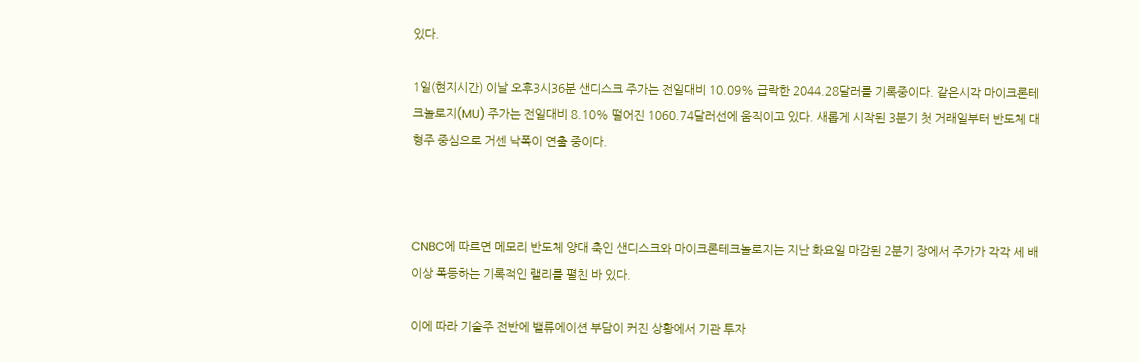있다.

1일(현지시간) 이날 오후3시36분 샌디스크 주가는 전일대비 10.09% 급락한 2044.28달러를 기록중이다. 같은시각 마이크론테크놀로지(MU) 주가는 전일대비 8.10% 떨어진 1060.74달러선에 움직이고 있다. 새롭게 시작된 3분기 첫 거래일부터 반도체 대형주 중심으로 거센 낙폭이 연출 중이다.



CNBC에 따르면 메모리 반도체 양대 축인 샌디스크와 마이크론테크놀로지는 지난 화요일 마감된 2분기 장에서 주가가 각각 세 배 이상 폭등하는 기록적인 랠리를 펼친 바 있다.

이에 따라 기술주 전반에 밸류에이션 부담이 커진 상황에서 기관 투자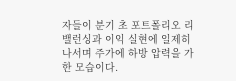자들이 분기 초 포트폴리오 리밸런싱과 이익 실현에 일제히 나서며 주가에 하방 압력을 가한 모습이다.